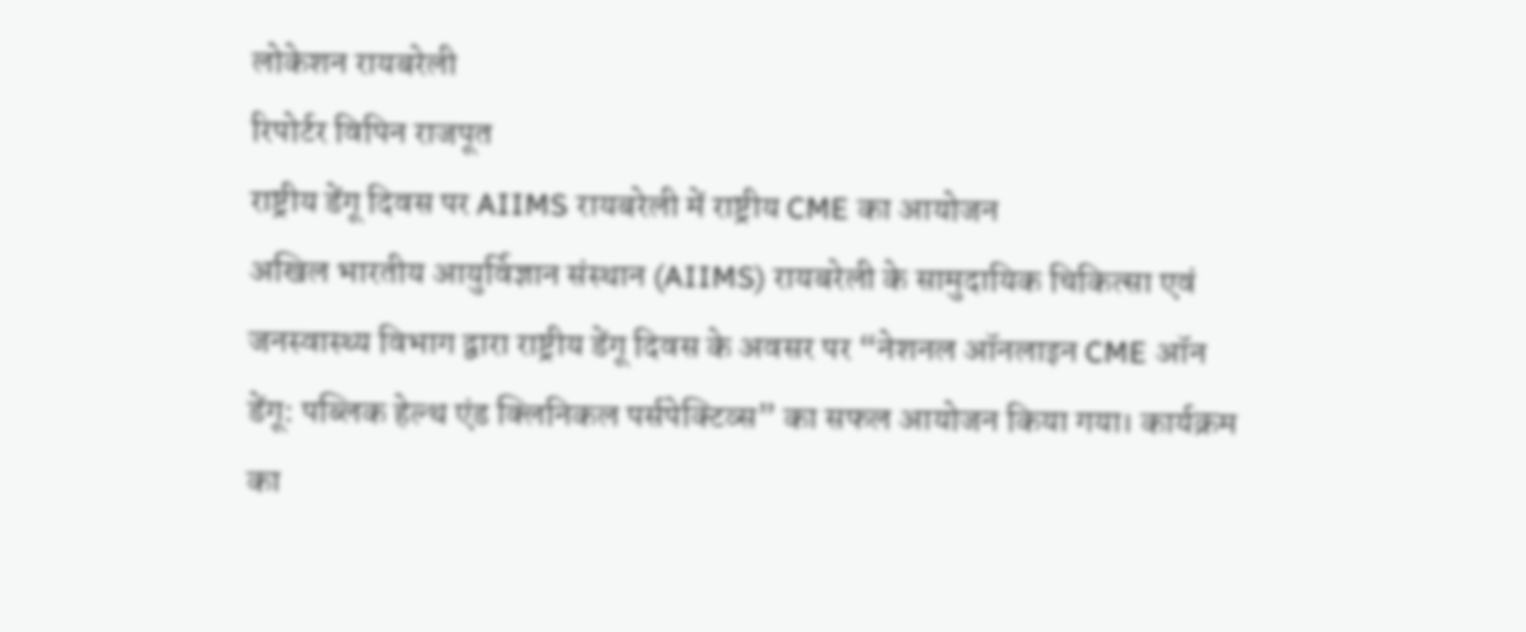लोकेशन रायबरेली
रिपोर्टर विपिन राजपूत
राष्ट्रीय डेंगू दिवस पर AIIMS रायबरेली में राष्ट्रीय CME का आयोजन
अखिल भारतीय आयुर्विज्ञान संस्थान (AIIMS) रायबरेली के सामुदायिक चिकित्सा एवं जनस्वास्थ्य विभाग द्वारा राष्ट्रीय डेंगू दिवस के अवसर पर “नेशनल ऑनलाइन CME ऑन डेंगू: पब्लिक हेल्थ एंड क्लिनिकल पर्सपेक्टिव्स” का सफल आयोजन किया गया। कार्यक्रम का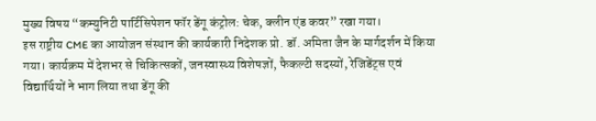मुख्य विषय “कम्युनिटी पार्टिसिपेशन फॉर डेंगू कंट्रोल: चेक, क्लीन एंड कवर” रखा गया।
इस राष्ट्रीय CME का आयोजन संस्थान की कार्यकारी निदेशक प्रो. डॉ. अमिता जैन के मार्गदर्शन में किया गया। कार्यक्रम में देशभर से चिकित्सकों, जनस्वास्थ्य विशेषज्ञों, फैकल्टी सदस्यों, रेजिडेंट्स एवं विद्यार्थियों ने भाग लिया तथा डेंगू की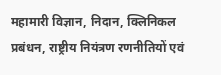महामारी विज्ञान, निदान, क्लिनिकल प्रबंधन, राष्ट्रीय नियंत्रण रणनीतियों एवं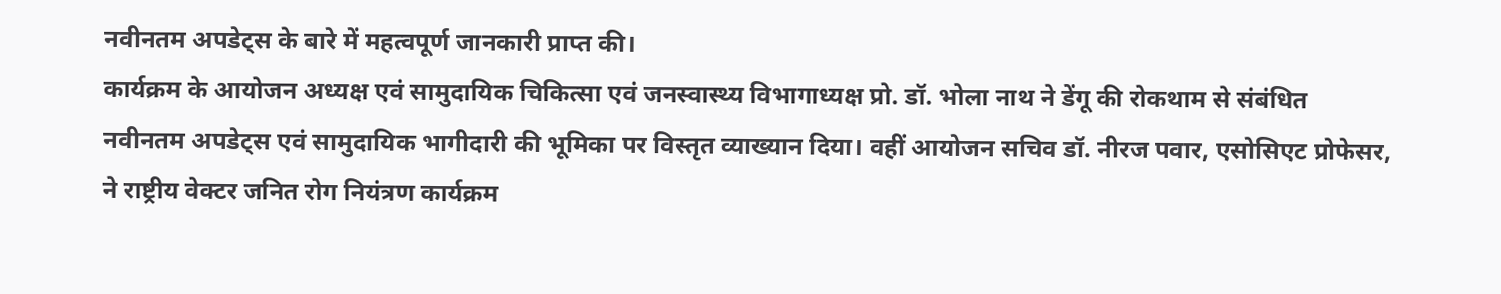नवीनतम अपडेट्स के बारे में महत्वपूर्ण जानकारी प्राप्त की।
कार्यक्रम के आयोजन अध्यक्ष एवं सामुदायिक चिकित्सा एवं जनस्वास्थ्य विभागाध्यक्ष प्रो. डॉ. भोला नाथ ने डेंगू की रोकथाम से संबंधित नवीनतम अपडेट्स एवं सामुदायिक भागीदारी की भूमिका पर विस्तृत व्याख्यान दिया। वहीं आयोजन सचिव डॉ. नीरज पवार, एसोसिएट प्रोफेसर, ने राष्ट्रीय वेक्टर जनित रोग नियंत्रण कार्यक्रम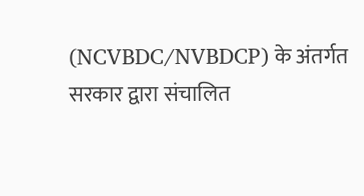(NCVBDC/NVBDCP) के अंतर्गत सरकार द्वारा संचालित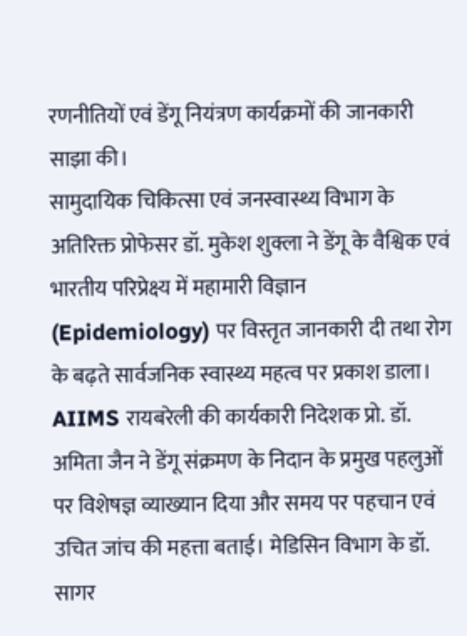रणनीतियों एवं डेंगू नियंत्रण कार्यक्रमों की जानकारी साझा की।
सामुदायिक चिकित्सा एवं जनस्वास्थ्य विभाग के अतिरिक्त प्रोफेसर डॉ. मुकेश शुक्ला ने डेंगू के वैश्विक एवं भारतीय परिप्रेक्ष्य में महामारी विज्ञान (Epidemiology) पर विस्तृत जानकारी दी तथा रोग के बढ़ते सार्वजनिक स्वास्थ्य महत्व पर प्रकाश डाला। AIIMS रायबरेली की कार्यकारी निदेशक प्रो. डॉ. अमिता जैन ने डेंगू संक्रमण के निदान के प्रमुख पहलुओं पर विशेषज्ञ व्याख्यान दिया और समय पर पहचान एवं उचित जांच की महत्ता बताई। मेडिसिन विभाग के डॉ. सागर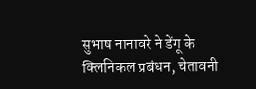सुभाष नानावरे ने डेंगू के क्लिनिकल प्रबंधन, चेतावनी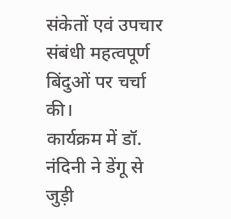संकेतों एवं उपचार संबंधी महत्वपूर्ण बिंदुओं पर चर्चा की।
कार्यक्रम में डॉ. नंदिनी ने डेंगू से जुड़ी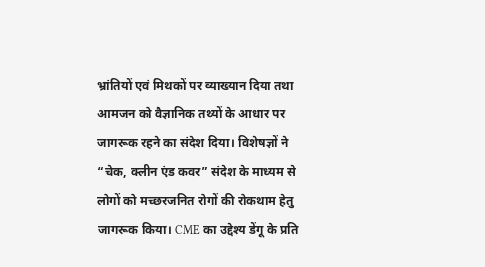भ्रांतियों एवं मिथकों पर व्याख्यान दिया तथा आमजन को वैज्ञानिक तथ्यों के आधार पर जागरूक रहने का संदेश दिया। विशेषज्ञों ने “चेक, क्लीन एंड कवर” संदेश के माध्यम से लोगों को मच्छरजनित रोगों की रोकथाम हेतु जागरूक किया। CME का उद्देश्य डेंगू के प्रति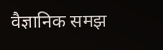वैज्ञानिक समझ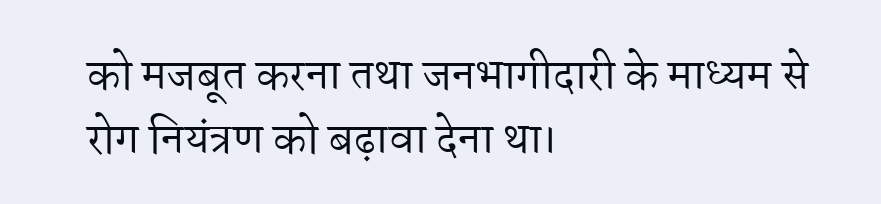को मजबूत करना तथा जनभागीदारी के माध्यम से रोग नियंत्रण को बढ़ावा देना था।